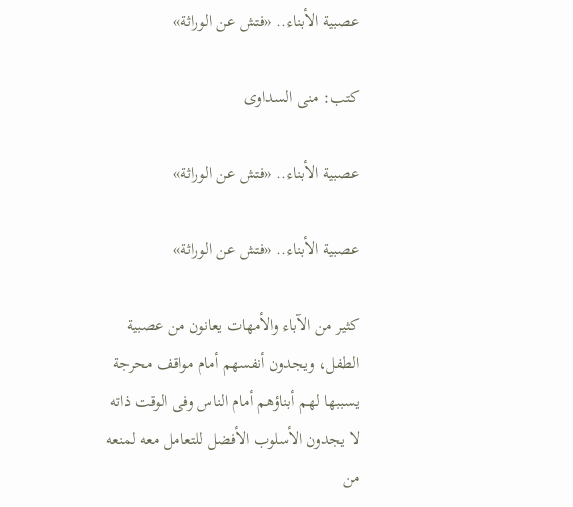عصبية الأبناء.. «فتش عن الوراثة»

كتب: منى السداوى

عصبية الأبناء.. «فتش عن الوراثة»

عصبية الأبناء.. «فتش عن الوراثة»

كثير من الآباء والأمهات يعانون من عصبية الطفل، ويجدون أنفسهم أمام مواقف محرجة يسببها لهم أبناؤهم أمام الناس وفى الوقت ذاته لا يجدون الأسلوب الأفضل للتعامل معه لمنعه من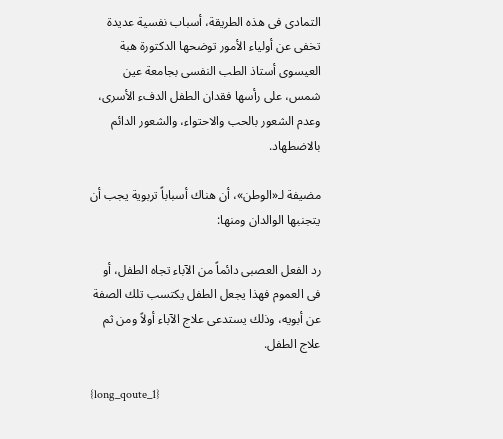التمادى فى هذه الطريقة، أسباب نفسية عديدة تخفى عن أولياء الأمور توضحها الدكتورة هبة العيسوى أستاذ الطب النفسى بجامعة عين شمس، على رأسها فقدان الطفل الدفء الأسرى، وعدم الشعور بالحب والاحتواء، والشعور الدائم بالاضطهاد.

مضيفة لـ«الوطن»، أن هناك أسباباً تربوية يجب أن يتجنبها الوالدان ومنها:

رد الفعل العصبى دائماً من الآباء تجاه الطفل، أو فى العموم فهذا يجعل الطفل يكتسب تلك الصفة عن أبويه، وذلك يستدعى علاج الآباء أولاً ومن ثم علاج الطفل.

{long_qoute_1}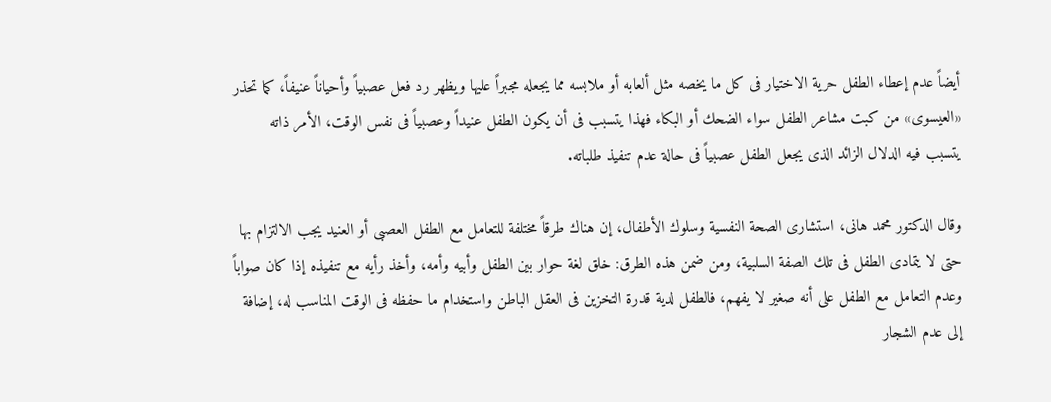أيضاً عدم إعطاء الطفل حرية الاختيار فى كل ما يخصه مثل ألعابه أو ملابسه مما يجعله مجبراً عليها ويظهر رد فعل عصبياً وأحياناً عنيفاً، كما تحذر «العيسوى» من كبت مشاعر الطفل سواء الضحك أو البكاء فهذا يتسبب فى أن يكون الطفل عنيداً وعصبياً فى نفس الوقت، الأمر ذاته يتسبب فيه الدلال الزائد الذى يجعل الطفل عصبياً فى حالة عدم تنفيذ طلباته.

وقال الدكتور محمد هانى، استشارى الصحة النفسية وسلوك الأطفال، إن هناك طرقاً مختلفة للتعامل مع الطفل العصبى أو العنيد يجب الالتزام بها حتى لا يتمادى الطفل فى تلك الصفة السلبية، ومن ضمن هذه الطرق: خلق لغة حوار بين الطفل وأبيه وأمه، وأخذ رأيه مع تنفيذه إذا كان صواباً وعدم التعامل مع الطفل على أنه صغير لا يفهم، فالطفل لدية قدرة التخزين فى العقل الباطن واستخدام ما حفظه فى الوقت المناسب له، إضافة إلى عدم الشجار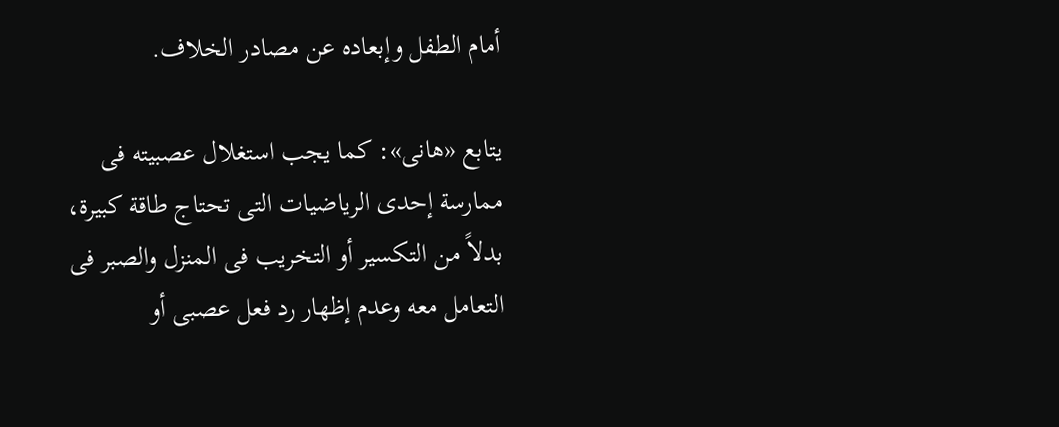أمام الطفل وإبعاده عن مصادر الخلاف.

يتابع «هانى»: كما يجب استغلال عصبيته فى ممارسة إحدى الرياضيات التى تحتاج طاقة كبيرة، بدلاً من التكسير أو التخريب فى المنزل والصبر فى التعامل معه وعدم إظهار رد فعل عصبى أو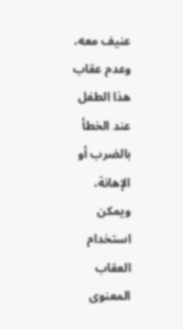عنيف معه، وعدم عقاب هذا الطفل عند الخطأ بالضرب أو الإهانة، ويمكن استخدام العقاب المعنوى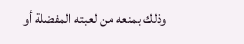وذلك بمنعه من لعبته المفضلة أو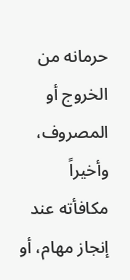حرمانه من الخروج أو المصروف، وأخيراً مكافأته عند إنجاز مهام، أو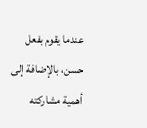عندما يقوم بفعل حسن، بالإضافة إلى أهمية مشاركته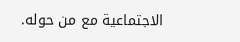الاجتماعية مع من حوله.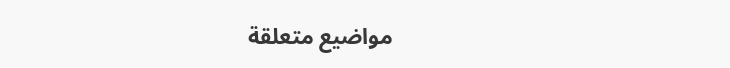مواضيع متعلقة